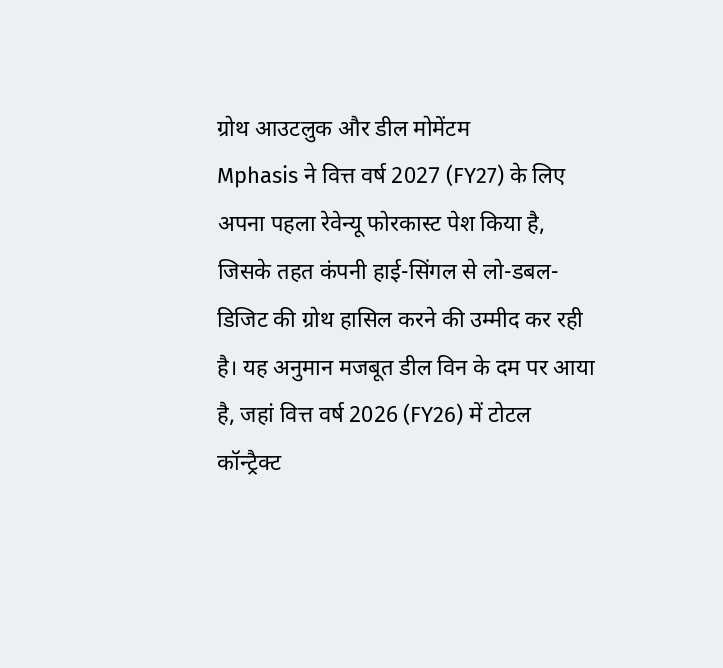ग्रोथ आउटलुक और डील मोमेंटम
Mphasis ने वित्त वर्ष 2027 (FY27) के लिए अपना पहला रेवेन्यू फोरकास्ट पेश किया है, जिसके तहत कंपनी हाई-सिंगल से लो-डबल-डिजिट की ग्रोथ हासिल करने की उम्मीद कर रही है। यह अनुमान मजबूत डील विन के दम पर आया है, जहां वित्त वर्ष 2026 (FY26) में टोटल कॉन्ट्रैक्ट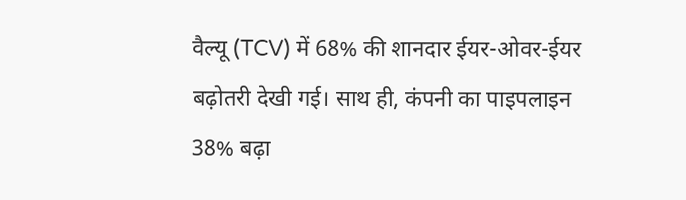वैल्यू (TCV) में 68% की शानदार ईयर-ओवर-ईयर बढ़ोतरी देखी गई। साथ ही, कंपनी का पाइपलाइन 38% बढ़ा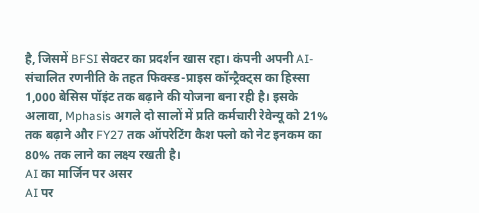है, जिसमें BFSI सेक्टर का प्रदर्शन खास रहा। कंपनी अपनी AI-संचालित रणनीति के तहत फिक्स्ड-प्राइस कॉन्ट्रैक्ट्स का हिस्सा 1,000 बेसिस पॉइंट तक बढ़ाने की योजना बना रही है। इसके अलावा, Mphasis अगले दो सालों में प्रति कर्मचारी रेवेन्यू को 21% तक बढ़ाने और FY27 तक ऑपरेटिंग कैश फ्लो को नेट इनकम का 80% तक लाने का लक्ष्य रखती है।
AI का मार्जिन पर असर
AI पर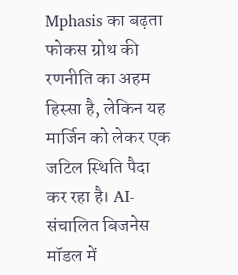Mphasis का बढ़ता फोकस ग्रोथ की रणनीति का अहम हिस्सा है, लेकिन यह मार्जिन को लेकर एक जटिल स्थिति पैदा कर रहा है। AI-संचालित बिजनेस मॉडल में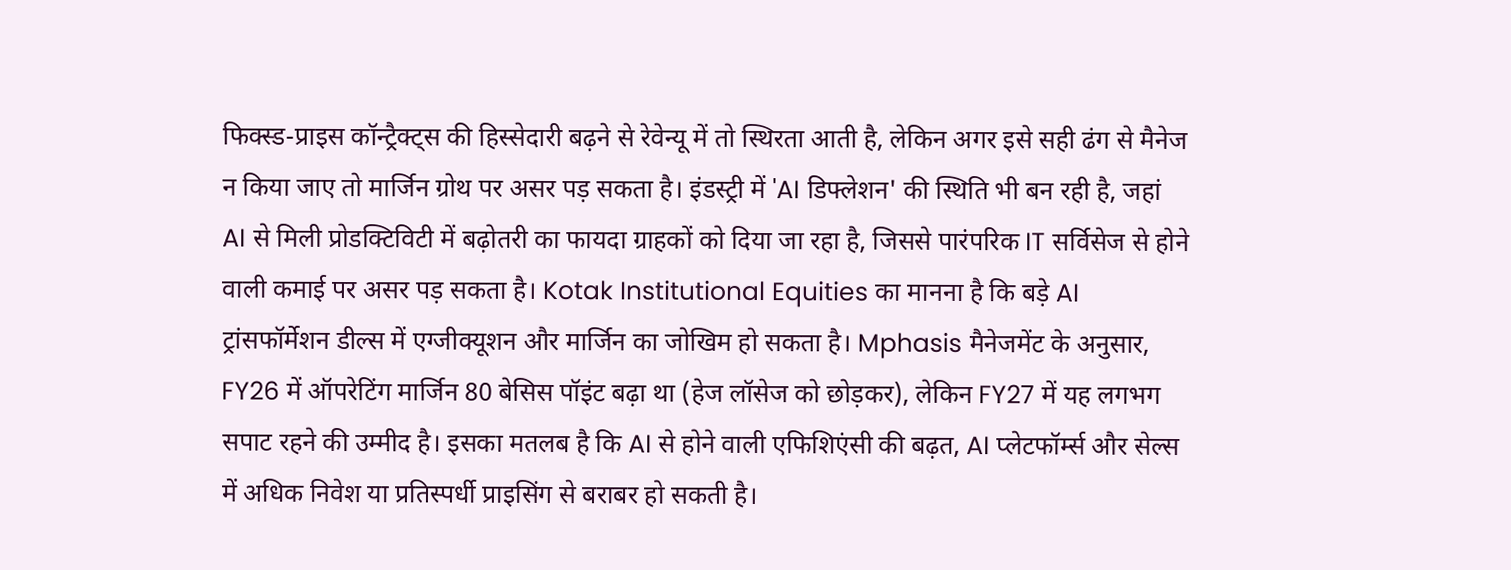फिक्स्ड-प्राइस कॉन्ट्रैक्ट्स की हिस्सेदारी बढ़ने से रेवेन्यू में तो स्थिरता आती है, लेकिन अगर इसे सही ढंग से मैनेज न किया जाए तो मार्जिन ग्रोथ पर असर पड़ सकता है। इंडस्ट्री में 'AI डिफ्लेशन' की स्थिति भी बन रही है, जहां AI से मिली प्रोडक्टिविटी में बढ़ोतरी का फायदा ग्राहकों को दिया जा रहा है, जिससे पारंपरिक IT सर्विसेज से होने वाली कमाई पर असर पड़ सकता है। Kotak Institutional Equities का मानना है कि बड़े AI ट्रांसफॉर्मेशन डील्स में एग्जीक्यूशन और मार्जिन का जोखिम हो सकता है। Mphasis मैनेजमेंट के अनुसार, FY26 में ऑपरेटिंग मार्जिन 80 बेसिस पॉइंट बढ़ा था (हेज लॉसेज को छोड़कर), लेकिन FY27 में यह लगभग सपाट रहने की उम्मीद है। इसका मतलब है कि AI से होने वाली एफिशिएंसी की बढ़त, AI प्लेटफॉर्म्स और सेल्स में अधिक निवेश या प्रतिस्पर्धी प्राइसिंग से बराबर हो सकती है।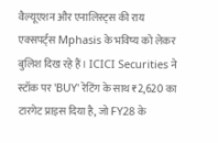वैल्यूएशन और एनालिस्ट्स की राय
एक्सपर्ट्स Mphasis के भविष्य को लेकर बुलिश दिख रहे हैं। ICICI Securities ने स्टॉक पर 'BUY' रेटिंग के साथ ₹2,620 का टारगेट प्राइस दिया है, जो FY28 के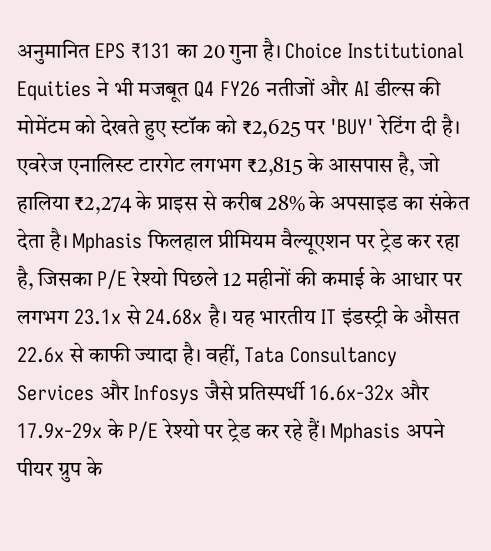अनुमानित EPS ₹131 का 20 गुना है। Choice Institutional Equities ने भी मजबूत Q4 FY26 नतीजों और AI डील्स की मोमेंटम को देखते हुए स्टॉक को ₹2,625 पर 'BUY' रेटिंग दी है। एवरेज एनालिस्ट टारगेट लगभग ₹2,815 के आसपास है, जो हालिया ₹2,274 के प्राइस से करीब 28% के अपसाइड का संकेत देता है। Mphasis फिलहाल प्रीमियम वैल्यूएशन पर ट्रेड कर रहा है, जिसका P/E रेश्यो पिछले 12 महीनों की कमाई के आधार पर लगभग 23.1x से 24.68x है। यह भारतीय IT इंडस्ट्री के औसत 22.6x से काफी ज्यादा है। वहीं, Tata Consultancy Services और Infosys जैसे प्रतिस्पर्धी 16.6x-32x और 17.9x-29x के P/E रेश्यो पर ट्रेड कर रहे हैं। Mphasis अपने पीयर ग्रुप के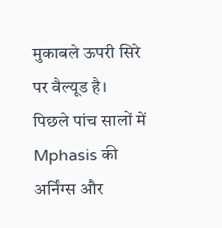मुकाबले ऊपरी सिरे पर वैल्यूड है। पिछले पांच सालों में Mphasis की अर्निंग्स और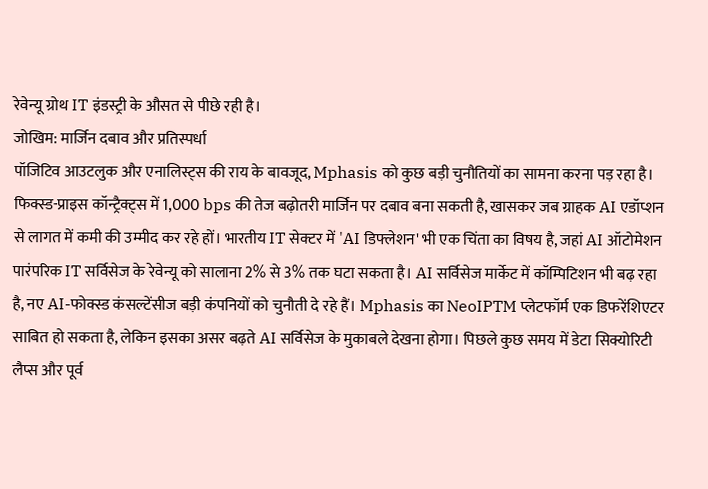रेवेन्यू ग्रोथ IT इंडस्ट्री के औसत से पीछे रही है।
जोखिम: मार्जिन दबाव और प्रतिस्पर्धा
पॉजिटिव आउटलुक और एनालिस्ट्स की राय के बावजूद, Mphasis को कुछ बड़ी चुनौतियों का सामना करना पड़ रहा है। फिक्स्ड-प्राइस कॉन्ट्रैक्ट्स में 1,000 bps की तेज बढ़ोतरी मार्जिन पर दबाव बना सकती है, खासकर जब ग्राहक AI एडॉप्शन से लागत में कमी की उम्मीद कर रहे हों। भारतीय IT सेक्टर में 'AI डिफ्लेशन' भी एक चिंता का विषय है, जहां AI ऑटोमेशन पारंपरिक IT सर्विसेज के रेवेन्यू को सालाना 2% से 3% तक घटा सकता है। AI सर्विसेज मार्केट में कॉम्पिटिशन भी बढ़ रहा है, नए AI-फोक्स्ड कंसल्टेंसीज बड़ी कंपनियों को चुनौती दे रहे हैं। Mphasis का NeoIPTM प्लेटफॉर्म एक डिफरेंशिएटर साबित हो सकता है, लेकिन इसका असर बढ़ते AI सर्विसेज के मुकाबले देखना होगा। पिछले कुछ समय में डेटा सिक्योरिटी लैप्स और पूर्व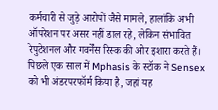कर्मचारी से जुड़े आरोपों जैसे मामले, हालांकि अभी ऑपरेशन पर असर नहीं डाल रहे, लेकिन संभावित रेपुटेशनल और गवर्नेंस रिस्क की ओर इशारा करते हैं। पिछले एक साल में Mphasis के स्टॉक ने Sensex को भी अंडरपरफॉर्म किया है, जहां यह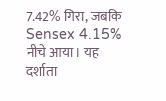7.42% गिरा, जबकि Sensex 4.15% नीचे आया। यह दर्शाता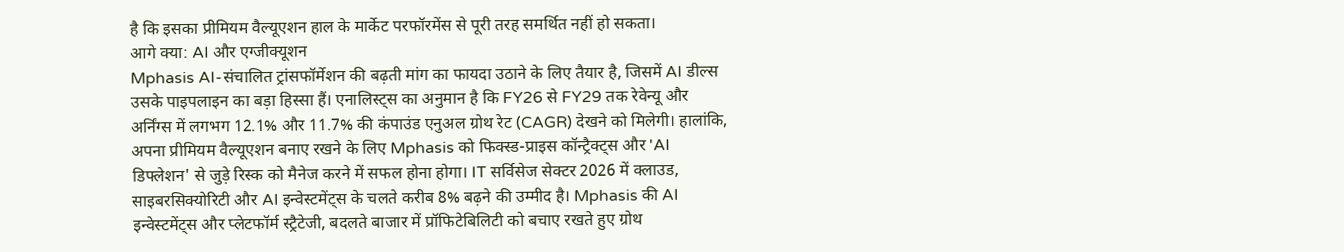है कि इसका प्रीमियम वैल्यूएशन हाल के मार्केट परफॉरमेंस से पूरी तरह समर्थित नहीं हो सकता।
आगे क्या: AI और एग्जीक्यूशन
Mphasis AI-संचालित ट्रांसफॉर्मेशन की बढ़ती मांग का फायदा उठाने के लिए तैयार है, जिसमें AI डील्स उसके पाइपलाइन का बड़ा हिस्सा हैं। एनालिस्ट्स का अनुमान है कि FY26 से FY29 तक रेवेन्यू और अर्निंग्स में लगभग 12.1% और 11.7% की कंपाउंड एनुअल ग्रोथ रेट (CAGR) देखने को मिलेगी। हालांकि, अपना प्रीमियम वैल्यूएशन बनाए रखने के लिए Mphasis को फिक्स्ड-प्राइस कॉन्ट्रैक्ट्स और 'AI डिफ्लेशन' से जुड़े रिस्क को मैनेज करने में सफल होना होगा। IT सर्विसेज सेक्टर 2026 में क्लाउड, साइबरसिक्योरिटी और AI इन्वेस्टमेंट्स के चलते करीब 8% बढ़ने की उम्मीद है। Mphasis की AI इन्वेस्टमेंट्स और प्लेटफॉर्म स्ट्रैटेजी, बदलते बाजार में प्रॉफिटेबिलिटी को बचाए रखते हुए ग्रोथ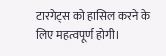टारगेट्स को हासिल करने के लिए महत्वपूर्ण होगी।